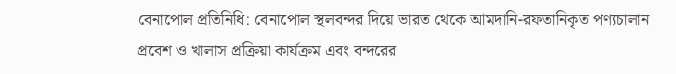বেনাপোল প্রতিনিধি: বেনাপোল স্থলবন্দর দিয়ে ভারত থেকে আমদানি-রফতানিকৃত পণ্যচালান প্রবেশ ও খালাস প্রক্রিয়া কার্যক্রম এবং বন্দরের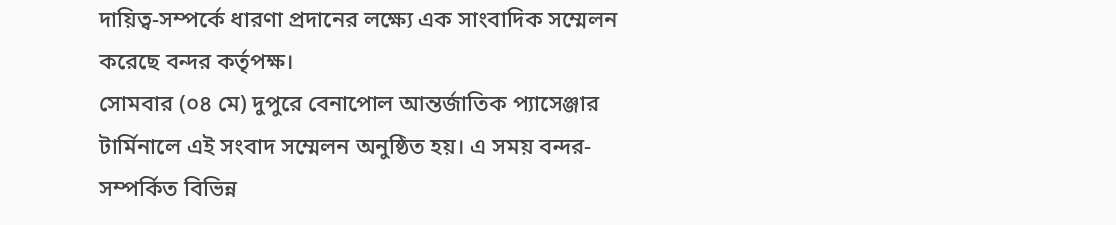দায়িত্ব-সম্পর্কে ধারণা প্রদানের লক্ষ্যে এক সাংবাদিক সম্মেলন করেছে বন্দর কর্তৃপক্ষ।
সোমবার (০৪ মে) দুপুরে বেনাপোল আন্তর্জাতিক প্যাসেঞ্জার টার্মিনালে এই সংবাদ সম্মেলন অনুষ্ঠিত হয়। এ সময় বন্দর-সম্পর্কিত বিভিন্ন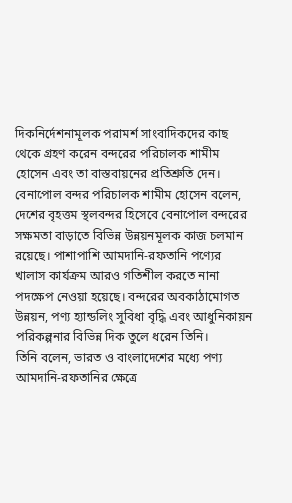দিকনির্দেশনামূলক পরামর্শ সাংবাদিকদের কাছ থেকে গ্রহণ করেন বন্দরের পরিচালক শামীম হোসেন এবং তা বাস্তবায়নের প্রতিশ্রুতি দেন।
বেনাপোল বন্দর পরিচালক শামীম হোসেন বলেন, দেশের বৃহত্তম স্থলবন্দর হিসেবে বেনাপোল বন্দরের সক্ষমতা বাড়াতে বিভিন্ন উন্নয়নমূলক কাজ চলমান রয়েছে। পাশাপাশি আমদানি-রফতানি পণ্যের খালাস কার্যক্রম আরও গতিশীল করতে নানা পদক্ষেপ নেওয়া হয়েছে। বন্দরের অবকাঠামোগত উন্নয়ন, পণ্য হ্যান্ডলিং সুবিধা বৃদ্ধি এবং আধুনিকায়ন পরিকল্পনার বিভিন্ন দিক তুলে ধরেন তিনি।
তিনি বলেন, ভারত ও বাংলাদেশের মধ্যে পণ্য আমদানি-রফতানির ক্ষেত্রে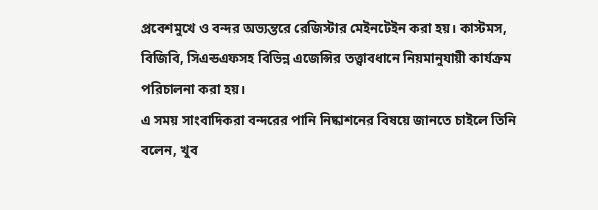প্রবেশমুখে ও বন্দর অভ্যন্তরে রেজিস্টার মেইনটেইন করা হয়। কাস্টমস, বিজিবি, সিএন্ডএফসহ বিভিন্ন এজেন্সির তত্ত্বাবধানে নিয়মানুযায়ী কার্যক্রম পরিচালনা করা হয়।
এ সময় সাংবাদিকরা বন্দরের পানি নিষ্কাশনের বিষয়ে জানতে চাইলে তিনি বলেন, খুব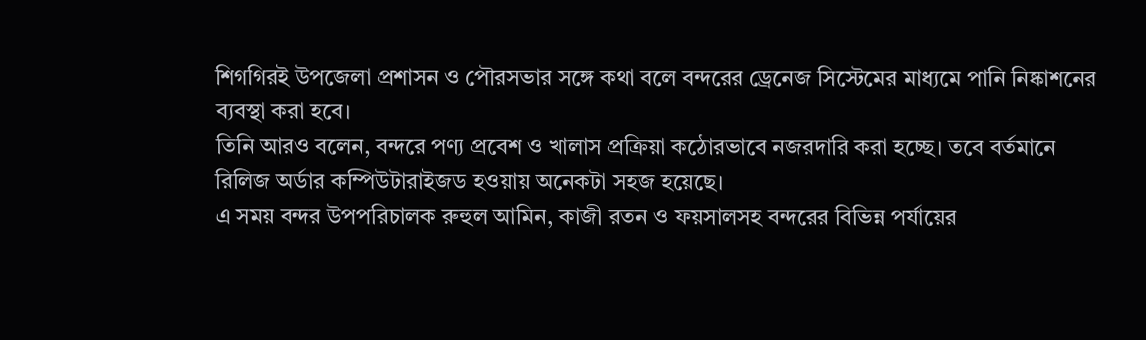শিগগিরই উপজেলা প্রশাসন ও পৌরসভার সঙ্গে কথা বলে বন্দরের ড্রেনেজ সিস্টেমের মাধ্যমে পানি নিষ্কাশনের ব্যবস্থা করা হবে।
তিনি আরও বলেন, বন্দরে পণ্য প্রবেশ ও খালাস প্রক্রিয়া কঠোরভাবে নজরদারি করা হচ্ছে। তবে বর্তমানে রিলিজ অর্ডার কম্পিউটারাইজড হওয়ায় অনেকটা সহজ হয়েছে।
এ সময় বন্দর উপপরিচালক রুহুল আমিন, কাজী রতন ও ফয়সালসহ বন্দরের বিভিন্ন পর্যায়ের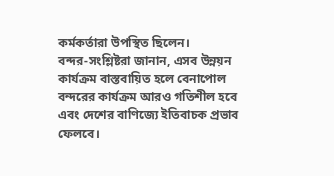কর্মকর্তারা উপস্থিত ছিলেন।
বন্দর-সংশ্লিষ্টরা জানান, এসব উন্নয়ন কার্যক্রম বাস্তবায়িত হলে বেনাপোল বন্দরের কার্যক্রম আরও গতিশীল হবে এবং দেশের বাণিজ্যে ইতিবাচক প্রভাব ফেলবে।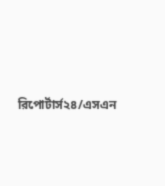রিপোর্টার্স২৪/এসএন